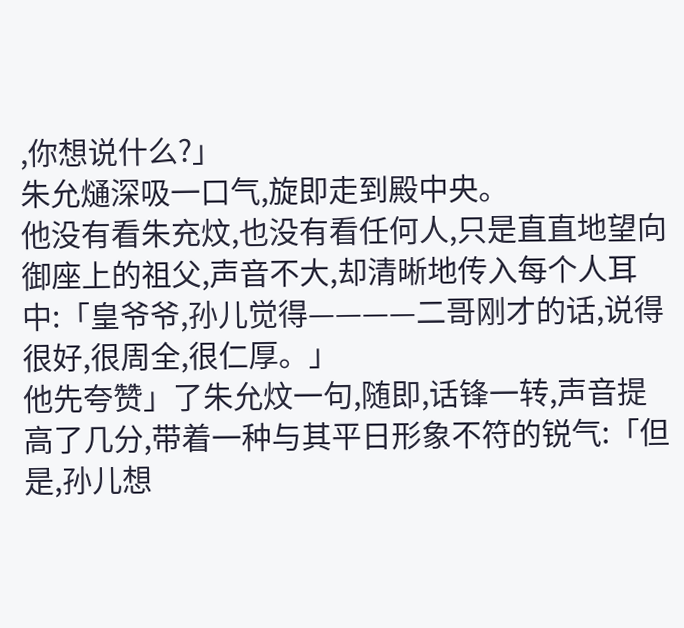,你想说什么?」
朱允熥深吸一口气,旋即走到殿中央。
他没有看朱充炆,也没有看任何人,只是直直地望向御座上的祖父,声音不大,却清晰地传入每个人耳中:「皇爷爷,孙儿觉得————二哥刚才的话,说得很好,很周全,很仁厚。」
他先夸赞」了朱允炆一句,随即,话锋一转,声音提高了几分,带着一种与其平日形象不符的锐气:「但是,孙儿想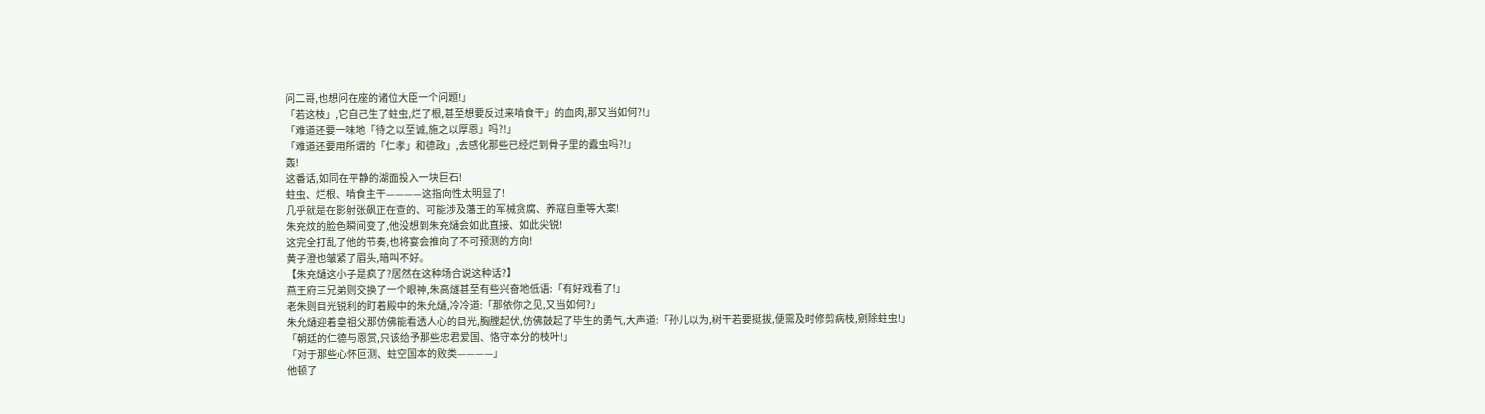问二哥,也想问在座的诸位大臣一个问题!」
「若这枝」,它自己生了蛀虫,烂了根,甚至想要反过来啃食干」的血肉,那又当如何?!」
「难道还要一味地「待之以至诚,施之以厚恩」吗?!」
「难道还要用所谓的「仁孝」和德政」,去感化那些已经烂到骨子里的蠹虫吗?!」
轰!
这番话,如同在平静的湖面投入一块巨石!
蛀虫、烂根、啃食主干————这指向性太明显了!
几乎就是在影射张飙正在查的、可能涉及藩王的军械贪腐、养寇自重等大案!
朱充炆的脸色瞬间变了,他没想到朱充熥会如此直接、如此尖锐!
这完全打乱了他的节奏,也将宴会推向了不可预测的方向!
黄子澄也皱紧了眉头,暗叫不好。
【朱充熥这小子是疯了?居然在这种场合说这种话?】
燕王府三兄弟则交换了一个眼神,朱高燧甚至有些兴奋地低语:「有好戏看了!」
老朱则目光锐利的盯着殿中的朱允熥,冷冷道:「那依你之见,又当如何?」
朱允熥迎着皇祖父那仿佛能看透人心的目光,胸膛起伏,仿佛鼓起了毕生的勇气,大声道:「孙儿以为,树干若要挺拔,便需及时修剪病枝,剜除蛀虫!」
「朝廷的仁德与恩赏,只该给予那些忠君爱国、恪守本分的枝叶!」
「对于那些心怀叵测、蛀空国本的败类————」
他顿了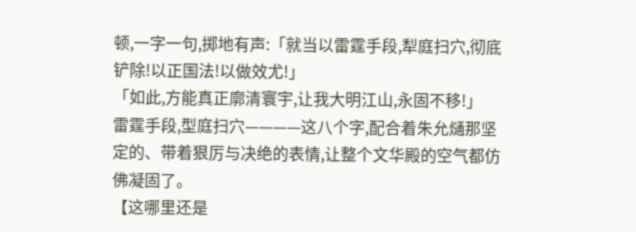顿,一字一句,掷地有声:「就当以雷霆手段,犁庭扫穴,彻底铲除!以正国法!以做效尤!」
「如此,方能真正廓清寰宇,让我大明江山,永固不移!」
雷霆手段,型庭扫穴————这八个字,配合着朱允熥那坚定的、带着狠厉与决绝的表情,让整个文华殿的空气都仿佛凝固了。
【这哪里还是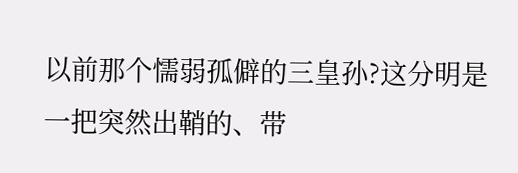以前那个懦弱孤僻的三皇孙?这分明是一把突然出鞘的、带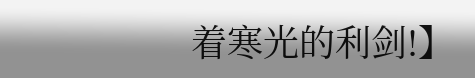着寒光的利剑!】